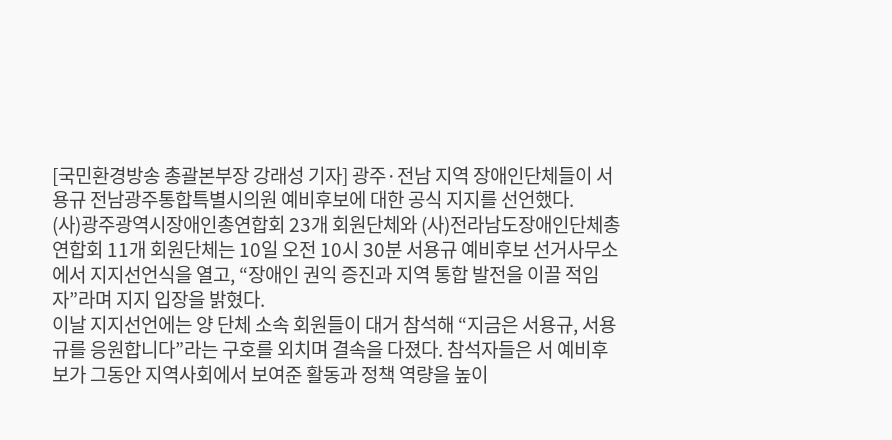[국민환경방송 총괄본부장 강래성 기자] 광주·전남 지역 장애인단체들이 서용규 전남광주통합특별시의원 예비후보에 대한 공식 지지를 선언했다.
(사)광주광역시장애인총연합회 23개 회원단체와 (사)전라남도장애인단체총연합회 11개 회원단체는 10일 오전 10시 30분 서용규 예비후보 선거사무소에서 지지선언식을 열고, “장애인 권익 증진과 지역 통합 발전을 이끌 적임자”라며 지지 입장을 밝혔다.
이날 지지선언에는 양 단체 소속 회원들이 대거 참석해 “지금은 서용규, 서용규를 응원합니다”라는 구호를 외치며 결속을 다졌다. 참석자들은 서 예비후보가 그동안 지역사회에서 보여준 활동과 정책 역량을 높이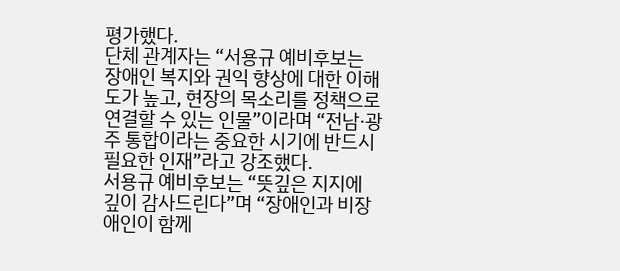평가했다.
단체 관계자는 “서용규 예비후보는 장애인 복지와 권익 향상에 대한 이해도가 높고, 현장의 목소리를 정책으로 연결할 수 있는 인물”이라며 “전남·광주 통합이라는 중요한 시기에 반드시 필요한 인재”라고 강조했다.
서용규 예비후보는 “뜻깊은 지지에 깊이 감사드린다”며 “장애인과 비장애인이 함께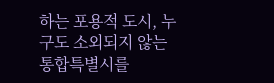하는 포용적 도시, 누구도 소외되지 않는 통합특별시를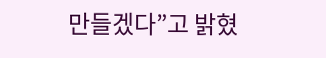만들겠다”고 밝혔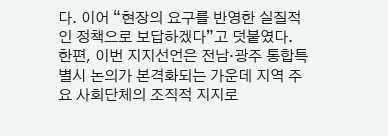다. 이어 “현장의 요구를 반영한 실질적인 정책으로 보답하겠다”고 덧붙였다.
한편, 이번 지지선언은 전남·광주 통합특별시 논의가 본격화되는 가운데 지역 주요 사회단체의 조직적 지지로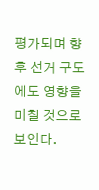평가되며 향후 선거 구도에도 영향을 미칠 것으로 보인다.